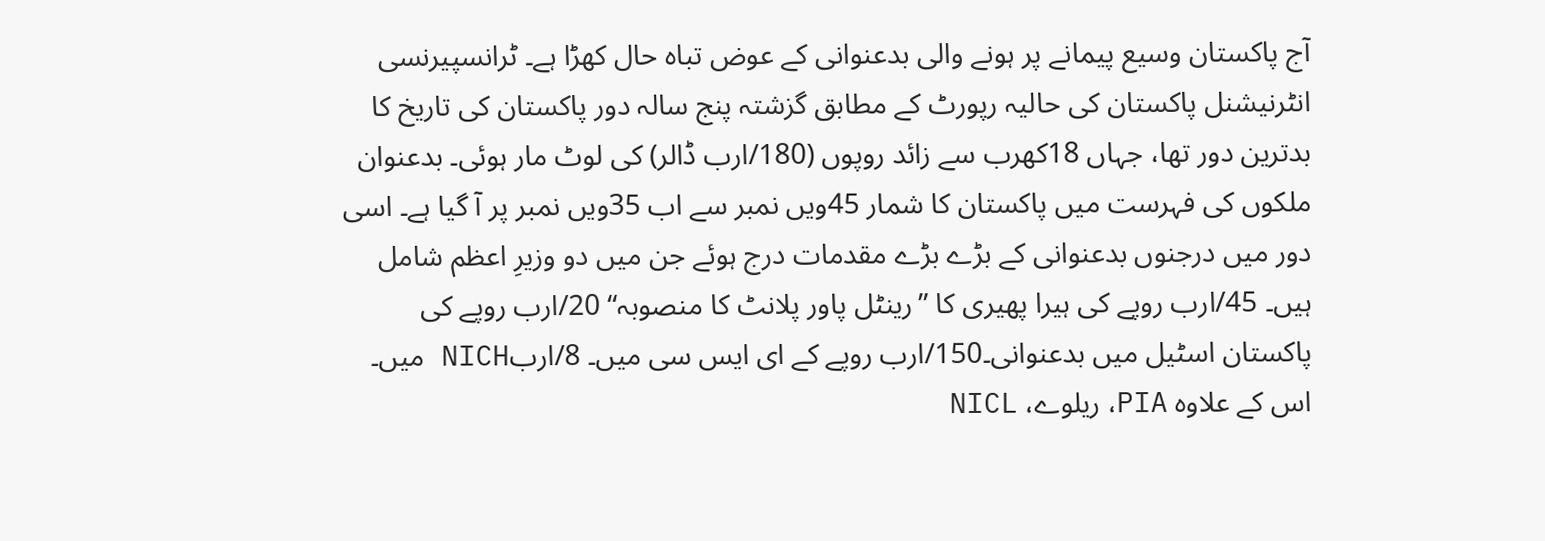آج پاکستان وسیع پیمانے پر ہونے والی بدعنوانی کے عوض تباہ حال کھڑا ہے۔ ٹرانسپیرنسی انٹرنیشنل پاکستان کی حالیہ رپورٹ کے مطابق گزشتہ پنج سالہ دور پاکستان کی تاریخ کا بدترین دور تھا، جہاں 18کھرب سے زائد روپوں (180/ارب ڈالر) کی لوٹ مار ہوئی۔ بدعنوان ملکوں کی فہرست میں پاکستان کا شمار 45ویں نمبر سے اب 35ویں نمبر پر آ گیا ہے۔ اسی دور میں درجنوں بدعنوانی کے بڑے بڑے مقدمات درج ہوئے جن میں دو وزیرِ اعظم شامل ہیں۔ 45/ارب روپے کی ہیرا پھیری کا ”رینٹل پاور پلانٹ کا منصوبہ“ 20/ارب روپے کی پاکستان اسٹیل میں بدعنوانی۔150/ارب روپے کے ای ایس سی میں۔ 8/اربNICH میں۔ اس کے علاوہ PIA، ریلوے، NICL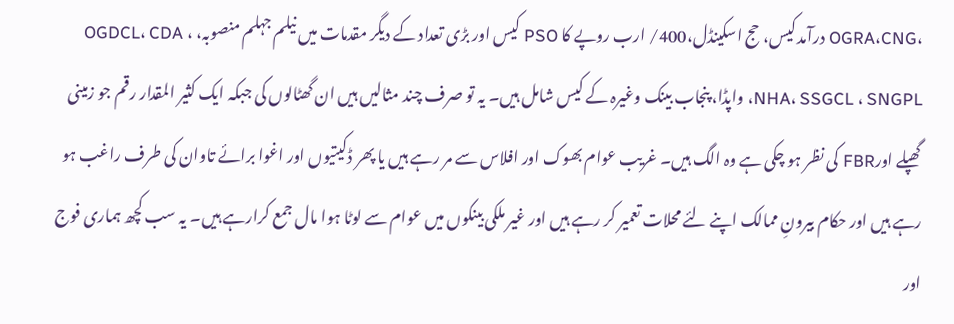،OGRA،CNG درآمد کیس، حج اسکینڈل،400/ ارب روپے کا PSO کیس اور بڑی تعداد کے دیگر مقدمات میں نیلم جہلم منصوبہ، OGDCL، CDA ، NHA، SSGCL ، SNGPL، واپڈا، پنجاب بینک وغیرہ کے کیس شامل ہیں۔ یہ تو صرف چند مثالیں ہیں ان گھٹالوں کی جبکہ ایک کثیر المقدار رقم جو زمینی گھپلے اورFBR کی نظر ہو چکی ہے وہ الگ ہیں۔ غریب عوام بھوک اور افلاس سے مر رہے ہیں یا پھر ڈکیتیوں اور اغوا برائے تاوان کی طرف راغب ہو رہے ہیں اور حکام بیرونِ ممالک اپنے لئے محلات تعمیر کر رہے ہیں اور غیر ملکی بینکوں میں عوام سے لوٹا ہوا مال جمع کرارہے ہیں۔ یہ سب کچھ ہماری فوج اور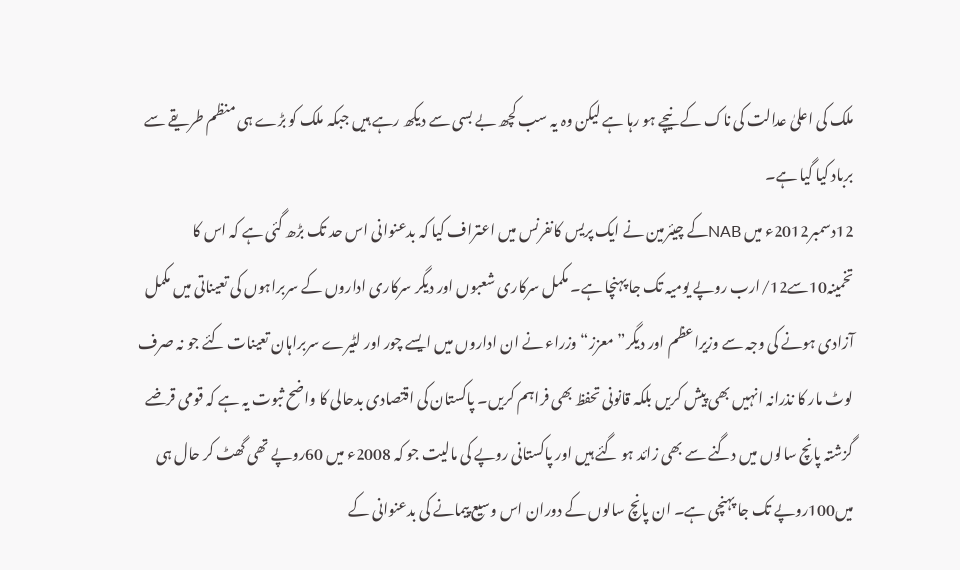ملک کی اعلیٰ عدالت کی ناک کے نیچے ہو رہا ہے لیکن وہ یہ سب کچھ بے بسی سے دیکھ رہے ہیں جبکہ ملک کو بڑے ہی منظم طریقے سے برباد کیا گیا ہے۔
12دسمبر2012ء میں NABکے چیئرمین نے ایک پریس کانفرنس میں اعتراف کیا کہ بدعنوانی اس حد تک بڑھ گئی ہے کہ اس کا تخمینہ10سے12/ارب روپے یومیہ تک جا پہنچا ہے۔ مکمل سرکاری شعبوں اور دیگر سرکاری اداروں کے سربراہوں کی تعیناتی میں مکمل آزادی ہونے کی وجہ سے وزیراعظم اور دیگر”معزز“ وزراء نے ان اداروں میں ایسے چور اور لٹیرے سربراہان تعینات کئے جو نہ صرف لوٹ مار کا نذرانہ انہیں بھی پیش کریں بلکہ قانونی تحفظ بھی فراہم کریں۔ پاکستان کی اقتصادی بدحالی کا واضح ثبوت یہ ہے کہ قومی قرضے گزشتہ پانچ سالوں میں دگنے سے بھی زائد ہو گئے ہیں اور پاکستانی روپے کی مالیت جو کہ 2008ء میں 60روپے تھی گھٹ کر حال ہی میں100روپے تک جا پہنچی ہے۔ ان پانچ سالوں کے دوران اس وسیع پیمانے کی بدعنوانی کے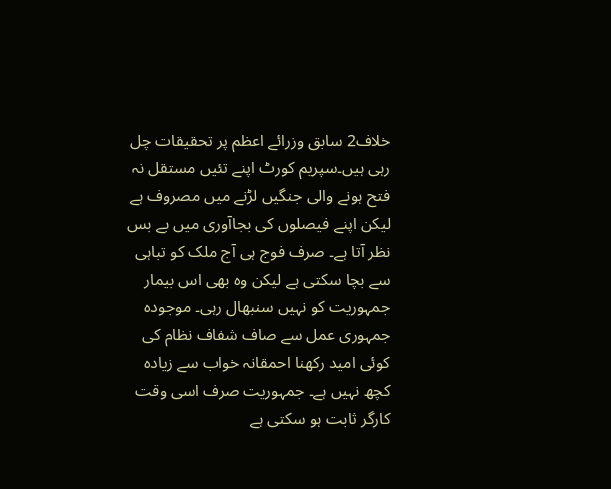خلاف2 سابق وزرائے اعظم پر تحقیقات چل رہی ہیں۔سپریم کورٹ اپنے تئیں مستقل نہ فتح ہونے والی جنگیں لڑنے میں مصروف ہے لیکن اپنے فیصلوں کی بجاآوری میں بے بس نظر آتا ہے۔ صرف فوج ہی آج ملک کو تباہی سے بچا سکتی ہے لیکن وہ بھی اس بیمار جمہوریت کو نہیں سنبھال رہی۔ موجودہ جمہوری عمل سے صاف شفاف نظام کی کوئی امید رکھنا احمقانہ خواب سے زیادہ کچھ نہیں ہے۔ جمہوریت صرف اسی وقت کارگر ثابت ہو سکتی ہے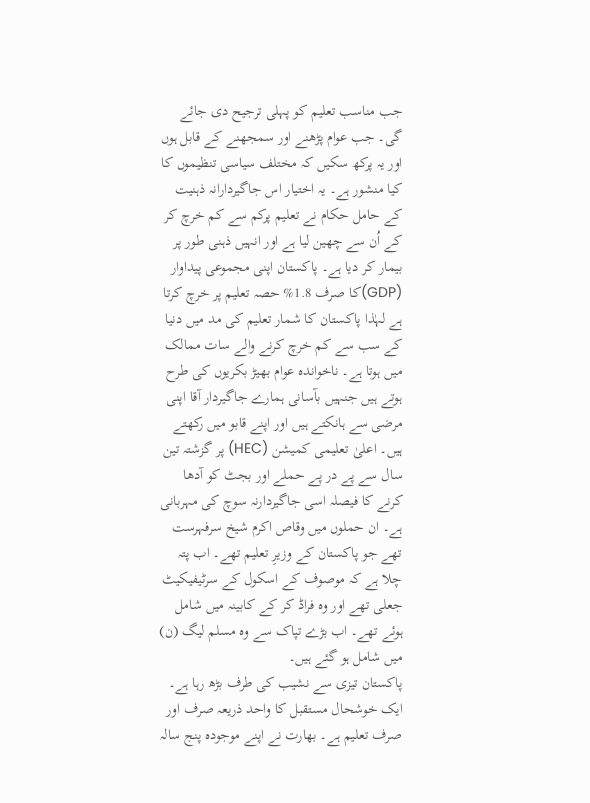جب مناسب تعلیم کو پہلی ترجیح دی جائے گی۔ جب عوام پڑھنے اور سمجھنے کے قابل ہوں اور یہ پرکھ سکیں کہ مختلف سیاسی تنظیموں کا کیا منشور ہے۔ یہ اختیار اس جاگیردارانہ ذہنیت کے حامل حکام نے تعلیم پرکم سے کم خرچ کر کے اُن سے چھین لیا ہے اور انہیں ذہنی طور پر بیمار کر دیا ہے۔ پاکستان اپنی مجموعی پیداوار (GDP)کا صرف 1.8% حصہ تعلیم پر خرچ کرتا ہے لہٰذا پاکستان کا شمار تعلیم کی مد میں دنیا کے سب سے کم خرچ کرنے والے سات ممالک میں ہوتا ہے۔ ناخواندہ عوام بھیڑ بکریوں کی طرح ہوتے ہیں جنہیں بآسانی ہمارے جاگیردار آقا اپنی مرضی سے ہانکتے ہیں اور اپنے قابو میں رکھتے ہیں۔ اعلیٰ تعلیمی کمیشن (HEC) پر گزشتہ تین سال سے پے در پے حملے اور بجٹ کو آدھا کرنے کا فیصلہ اسی جاگیردارنہ سوچ کی مہربانی ہے۔ ان حملوں میں وقاص اکرم شیخ سرفہرست تھے جو پاکستان کے وزیرِ تعلیم تھے۔ اب پتہ چلا ہے کہ موصوف کے اسکول کے سرٹیفیکیٹ جعلی تھے اور وہ فراڈ کر کے کابینہ میں شامل ہوئے تھے۔ اب بڑے تپاک سے وہ مسلم لیگ (ن) میں شامل ہو گئے ہیں۔
پاکستان تیزی سے نشیب کی طرف بڑھ رہا ہے۔ ایک خوشحال مستقبل کا واحد ذریعہ صرف اور صرف تعلیم ہے۔ بھارت نے اپنے موجودہ پنج سالہ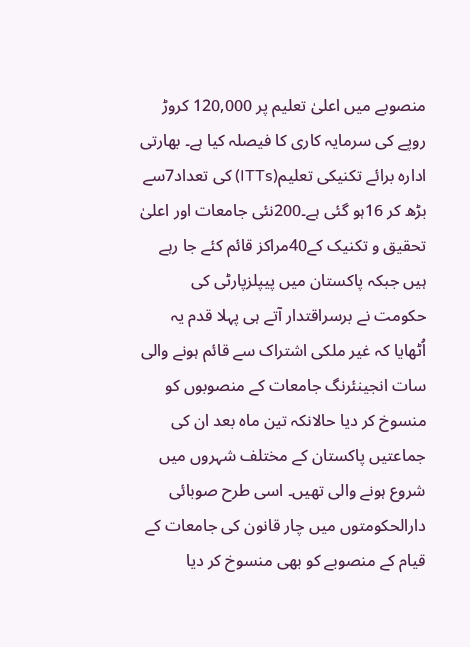منصوبے میں اعلیٰ تعلیم پر 120,000 کروڑ روپے کی سرمایہ کاری کا فیصلہ کیا ہے۔ بھارتی ادارہ برائے تکنیکی تعلیم(ITTs) کی تعداد7سے بڑھ کر 16ہو گئی ہے۔200نئی جامعات اور اعلیٰ تحقیق و تکنیک کے40مراکز قائم کئے جا رہے ہیں جبکہ پاکستان میں پیپلزپارٹی کی حکومت نے برسراقتدار آتے ہی پہلا قدم یہ اُٹھایا کہ غیر ملکی اشتراک سے قائم ہونے والی سات انجینئرنگ جامعات کے منصوبوں کو منسوخ کر دیا حالانکہ تین ماہ بعد ان کی جماعتیں پاکستان کے مختلف شہروں میں شروع ہونے والی تھیں۔ اسی طرح صوبائی دارالحکومتوں میں چار قانون کی جامعات کے قیام کے منصوبے کو بھی منسوخ کر دیا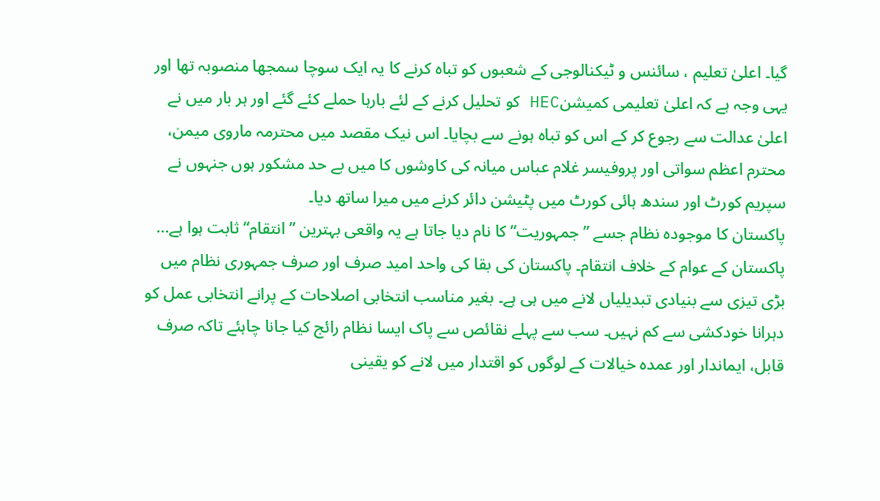گیا۔ اعلیٰ تعلیم ، سائنس و ٹیکنالوجی کے شعبوں کو تباہ کرنے کا یہ ایک سوچا سمجھا منصوبہ تھا اور یہی وجہ ہے کہ اعلیٰ تعلیمی کمیشنHEC کو تحلیل کرنے کے لئے بارہا حملے کئے گئے اور ہر بار میں نے اعلیٰ عدالت سے رجوع کر کے اس کو تباہ ہونے سے بچایا۔ اس نیک مقصد میں محترمہ ماروی میمن، محترم اعظم سواتی اور پروفیسر غلام عباس میانہ کی کاوشوں کا میں بے حد مشکور ہوں جنہوں نے سپریم کورٹ اور سندھ ہائی کورٹ میں پٹیشن دائر کرنے میں میرا ساتھ دیا۔
پاکستان کا موجودہ نظام جسے ”جمہوریت“ کا نام دیا جاتا ہے یہ واقعی بہترین ”انتقام“ ثابت ہوا ہے… پاکستان کے عوام کے خلاف انتقام۔ پاکستان کی بقا کی واحد امید صرف اور صرف جمہوری نظام میں بڑی تیزی سے بنیادی تبدیلیاں لانے میں ہی ہے۔ بغیر مناسب انتخابی اصلاحات کے پرانے انتخابی عمل کو دہرانا خودکشی سے کم نہیں۔ سب سے پہلے نقائص سے پاک ایسا نظام رائج کیا جانا چاہئے تاکہ صرف قابل، ایماندار اور عمدہ خیالات کے لوگوں کو اقتدار میں لانے کو یقینی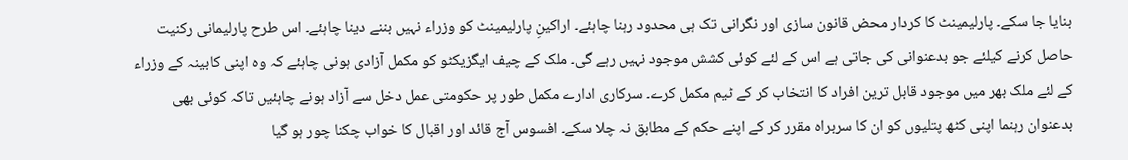بنایا جا سکے۔ پارلیمینٹ کا کردار محض قانون سازی اور نگرانی تک ہی محدود رہنا چاہئے۔ اراکینِ پارلیمینٹ کو وزراء نہیں بننے دینا چاہئے۔ اس طرح پارلیمانی رکنیت حاصل کرنے کیلئے جو بدعنوانی کی جاتی ہے اس کے لئے کوئی کشش موجود نہیں رہے گی۔ ملک کے چیف ایگزیکٹو کو مکمل آزادی ہونی چاہئے کہ وہ اپنی کابینہ کے وزراء کے لئے ملک بھر میں موجود قابل ترین افراد کا انتخاب کر کے ٹیم مکمل کرے۔ سرکاری ادارے مکمل طور پر حکومتی عمل دخل سے آزاد ہونے چاہئیں تاکہ کوئی بھی بدعنوان رہنما اپنی کٹھ پتلیوں کو ان کا سربراہ مقرر کر کے اپنے حکم کے مطابق نہ چلا سکے۔ افسوس آج قائد اور اقبال کا خواب چکنا چور ہو گیا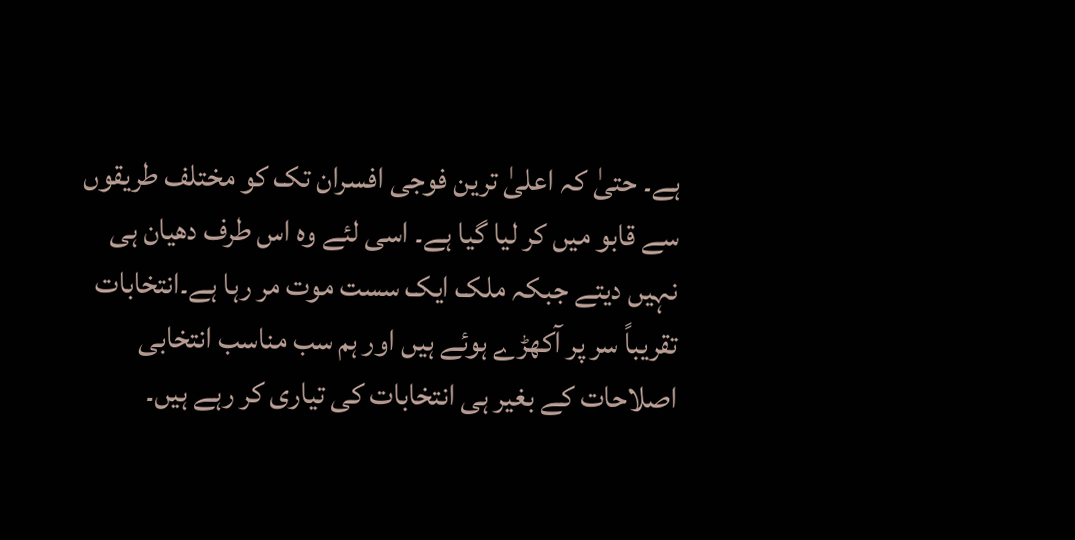ہے۔ حتیٰ کہ اعلیٰ ترین فوجی افسران تک کو مختلف طریقوں سے قابو میں کر لیا گیا ہے۔ اسی لئے وہ اس طرف دھیان ہی نہیں دیتے جبکہ ملک ایک سست موت مر رہا ہے۔انتخابات تقریباً سر پر آکھڑے ہوئے ہیں اور ہم سب مناسب انتخابی اصلاحات کے بغیر ہی انتخابات کی تیاری کر رہے ہیں۔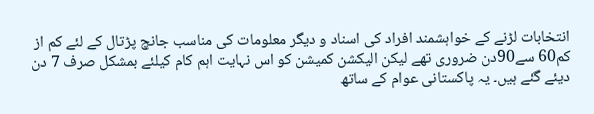انتخابات لڑنے کے خواہشمند افراد کی اسناد و دیگر معلومات کی مناسب جانچ پڑتال کے لئے کم از کم60 سے90دن ضروری تھے لیکن الیکشن کمیشن کو اس نہایت اہم کام کیلئے بمشکل صرف 7 دن دیئے گئے ہیں۔ یہ پاکستانی عوام کے ساتھ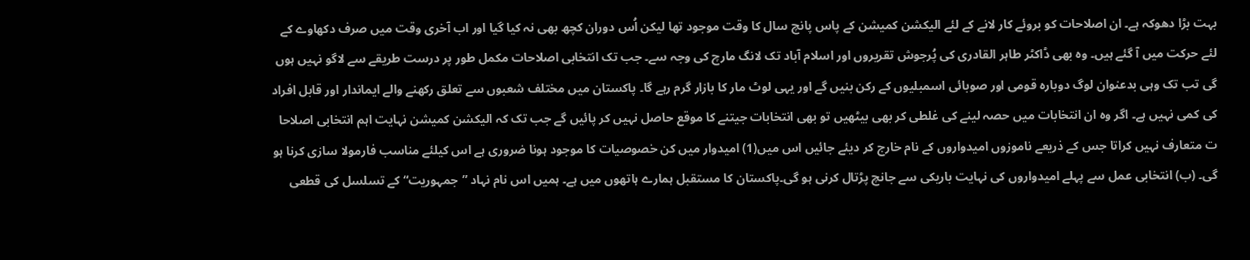بہت بڑا دھوکہ ہے۔ ان اصلاحات کو بروئے کار لانے کے لئے الیکشن کمیشن کے پاس پانچ سال کا وقت موجود تھا لیکن اُس دوران کچھ بھی نہ کیا گیا اور اب آخری وقت میں صرف دکھاوے کے لئے حرکت میں آ گئے ہیں۔ وہ بھی ڈاکٹر طاہر القادری کی پُرجوش تقریروں اور اسلام آباد تک لانگ مارچ کی وجہ سے۔ جب تک انتخابی اصلاحات مکمل طور پر درست طریقے سے لاگو نہیں ہوں گی تب تک وہی بدعنوان لوگ دوبارہ قومی اور صوبائی اسمبلیوں کے رکن بنیں گے اور یہی لوٹ مار کا بازار گرم رہے گا۔ پاکستان میں مختلف شعبوں سے تعلق رکھنے والے ایماندار اور قابل افراد کی کمی نہیں ہے۔ اگر وہ ان انتخابات میں حصہ لینے کی غلطی کر بھی بیٹھیں تو بھی انتخابات جیتنے کا موقع حاصل نہیں کر پائیں گے جب تک کہ الیکشن کمیشن نہایت اہم انتخابی اصلاحا ت متعارف نہیں کراتا جس کے ذریعے ناموزوں امیدواروں کے نام خارج کر دیئے جائیں اس میں(1) امیدوار میں کن خصوصیات کا موجود ہونا ضروری ہے اس کیلئے مناسب فارمولا سازی کرنا ہو گی۔ (ب) انتخابی عمل سے پہلے امیدواروں کی نہایت باریکی سے جانچ پڑتال کرنی ہو گی۔پاکستان کا مستقبل ہمارے ہاتھوں میں ہے۔ ہمیں اس نام نہاد ”جمہوریت“ کے تسلسل کی قطعی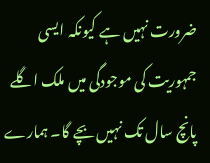ضرورت نہیں ہے کیونکہ ایسی جمہوریت کی موجودگی میں ملک اگلے پانچ سال تک نہیں بچے گا۔ ہمارے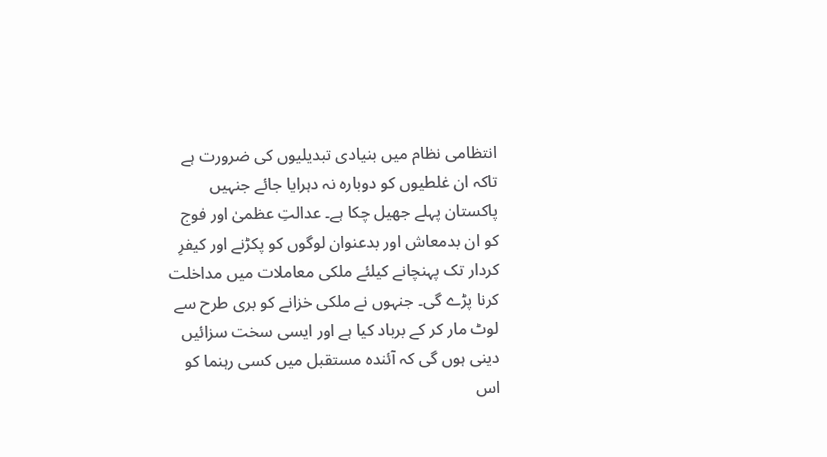انتظامی نظام میں بنیادی تبدیلیوں کی ضرورت ہے تاکہ ان غلطیوں کو دوبارہ نہ دہرایا جائے جنہیں پاکستان پہلے جھیل چکا ہے۔ عدالتِ عظمیٰ اور فوج کو ان بدمعاش اور بدعنوان لوگوں کو پکڑنے اور کیفرِ کردار تک پہنچانے کیلئے ملکی معاملات میں مداخلت کرنا پڑے گی۔ جنہوں نے ملکی خزانے کو بری طرح سے لوٹ مار کر کے برباد کیا ہے اور ایسی سخت سزائیں دینی ہوں گی کہ آئندہ مستقبل میں کسی رہنما کو اس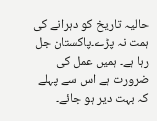حالیہ تاریخ کو دہرانے کی ہمت نہ پڑے۔پاکستان جل رہا ہے۔ ہمیں عمل کی ضرورت ہے اس سے پہلے کہ بہت دیر ہو جائے۔